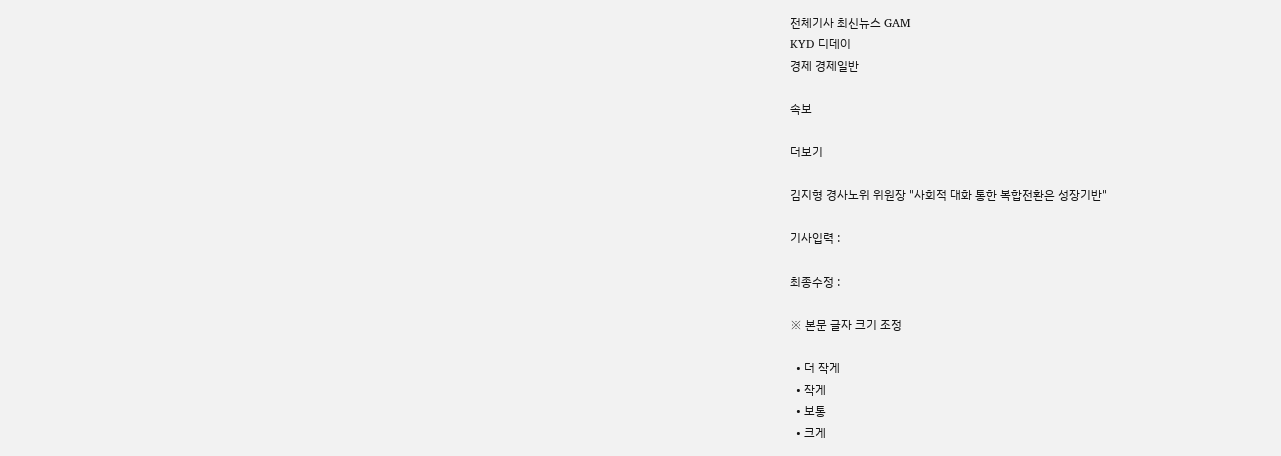전체기사 최신뉴스 GAM
KYD 디데이
경제 경제일반

속보

더보기

김지형 경사노위 위원장 "사회적 대화 통한 복합전환은 성장기반"

기사입력 :

최종수정 :

※ 본문 글자 크기 조정

  • 더 작게
  • 작게
  • 보통
  • 크게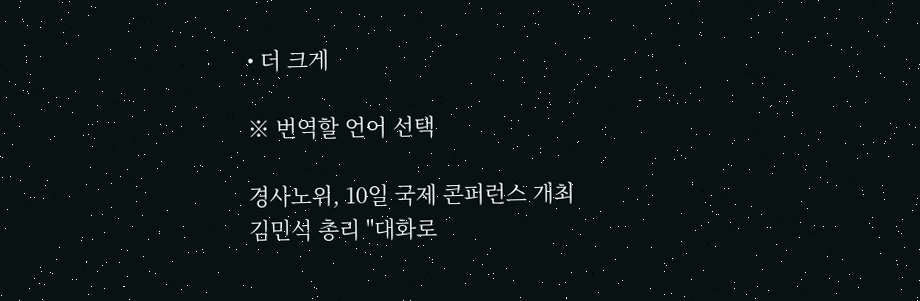• 더 크게

※ 번역할 언어 선택

경사노위, 10일 국제 콘퍼런스 개최
김민석 총리 "대화로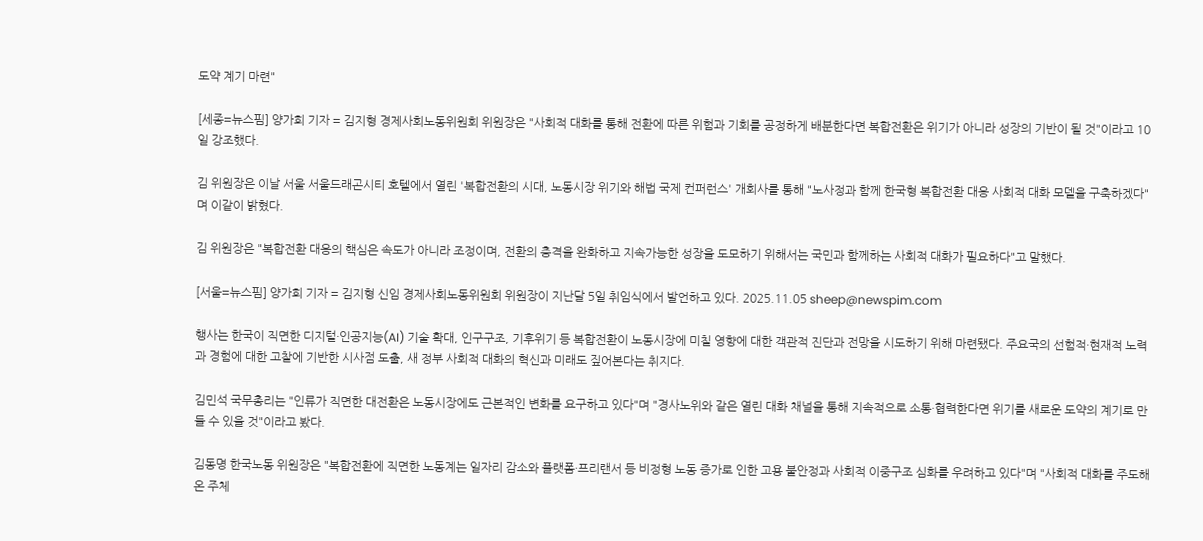도약 계기 마련"

[세종=뉴스핌] 양가희 기자 = 김지형 경제사회노동위원회 위원장은 "사회적 대화를 통해 전환에 따른 위험과 기회를 공정하게 배분한다면 복합전환은 위기가 아니라 성장의 기반이 될 것"이라고 10일 강조했다.

김 위원장은 이날 서울 서울드래곤시티 호텔에서 열린 '복합전환의 시대, 노동시장 위기와 해법 국제 컨퍼런스' 개회사를 통해 "노사정과 함께 한국형 복합전환 대응 사회적 대화 모델을 구축하겠다"며 이같이 밝혔다.

김 위원장은 "복합전환 대응의 핵심은 속도가 아니라 조정이며, 전환의 충격을 완화하고 지속가능한 성장을 도모하기 위해서는 국민과 함께하는 사회적 대화가 필요하다"고 말했다.

[서울=뉴스핌] 양가희 기자 = 김지형 신임 경제사회노동위원회 위원장이 지난달 5일 취임식에서 발언하고 있다. 2025.11.05 sheep@newspim.com

행사는 한국이 직면한 디지털·인공지능(AI) 기술 확대, 인구구조, 기후위기 등 복합전환이 노동시장에 미칠 영향에 대한 객관적 진단과 전망을 시도하기 위해 마련됐다. 주요국의 선험적·현재적 노력과 경험에 대한 고찰에 기반한 시사점 도출, 새 정부 사회적 대화의 혁신과 미래도 짚어본다는 취지다.

김민석 국무총리는 "인류가 직면한 대전환은 노동시장에도 근본적인 변화를 요구하고 있다"며 "경사노위와 같은 열린 대화 채널을 통해 지속적으로 소통·협력한다면 위기를 새로운 도약의 계기로 만들 수 있을 것"이라고 봤다.

김동명 한국노동 위원장은 "복합전환에 직면한 노동계는 일자리 감소와 플랫폼·프리랜서 등 비정형 노동 증가로 인한 고용 불안정과 사회적 이중구조 심화를 우려하고 있다"며 "사회적 대화를 주도해온 주체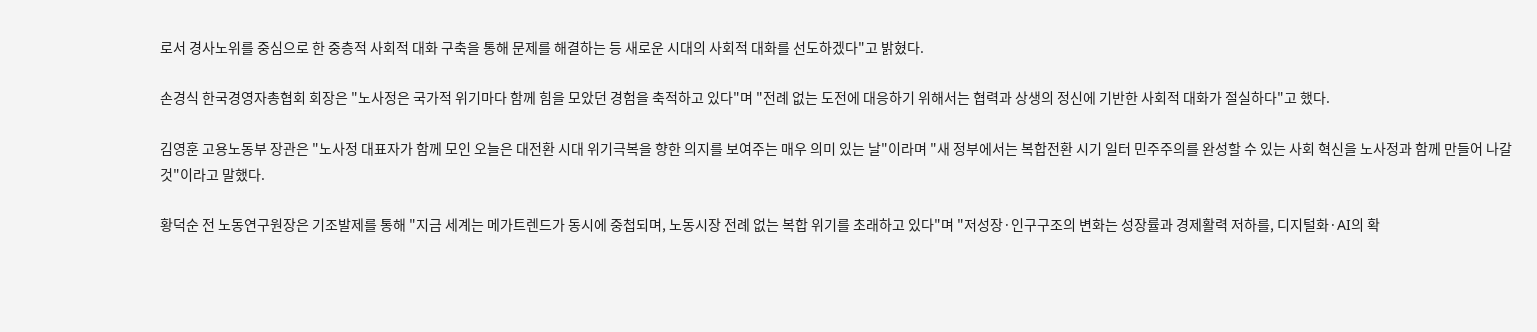로서 경사노위를 중심으로 한 중층적 사회적 대화 구축을 통해 문제를 해결하는 등 새로운 시대의 사회적 대화를 선도하겠다"고 밝혔다.

손경식 한국경영자총협회 회장은 "노사정은 국가적 위기마다 함께 힘을 모았던 경험을 축적하고 있다"며 "전례 없는 도전에 대응하기 위해서는 협력과 상생의 정신에 기반한 사회적 대화가 절실하다"고 했다.

김영훈 고용노동부 장관은 "노사정 대표자가 함께 모인 오늘은 대전환 시대 위기극복을 향한 의지를 보여주는 매우 의미 있는 날"이라며 "새 정부에서는 복합전환 시기 일터 민주주의를 완성할 수 있는 사회 혁신을 노사정과 함께 만들어 나갈 것"이라고 말했다.

황덕순 전 노동연구원장은 기조발제를 통해 "지금 세계는 메가트렌드가 동시에 중첩되며, 노동시장 전례 없는 복합 위기를 초래하고 있다"며 "저성장·인구구조의 변화는 성장률과 경제활력 저하를, 디지털화·AI의 확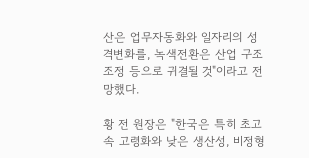산은 업무자동화와 일자리의 성격변화를, 녹색전환은 산업 구조조정 등으로 귀결될 것"이라고 전망했다.

황 전 원장은 "한국은 특히 초고속 고령화와 낮은 생산성, 비정형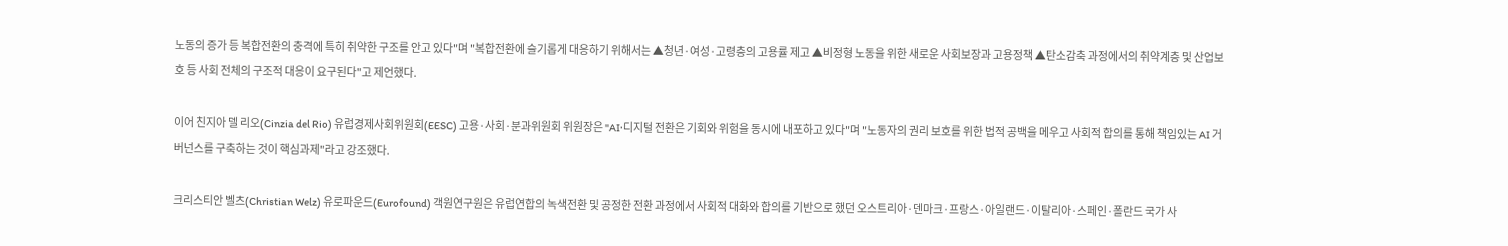노동의 증가 등 복합전환의 충격에 특히 취약한 구조를 안고 있다"며 "복합전환에 슬기롭게 대응하기 위해서는 ▲청년·여성·고령층의 고용률 제고 ▲비정형 노동을 위한 새로운 사회보장과 고용정책 ▲탄소감축 과정에서의 취약계층 및 산업보호 등 사회 전체의 구조적 대응이 요구된다"고 제언했다.

이어 친지아 델 리오(Cinzia del Rio) 유럽경제사회위원회(EESC) 고용·사회·분과위원회 위원장은 "AI·디지털 전환은 기회와 위험을 동시에 내포하고 있다"며 "노동자의 권리 보호를 위한 법적 공백을 메우고 사회적 합의를 통해 책임있는 AI 거버넌스를 구축하는 것이 핵심과제"라고 강조했다.

크리스티안 벨츠(Christian Welz) 유로파운드(Eurofound) 객원연구원은 유럽연합의 녹색전환 및 공정한 전환 과정에서 사회적 대화와 합의를 기반으로 했던 오스트리아·덴마크·프랑스·아일랜드·이탈리아·스페인·폴란드 국가 사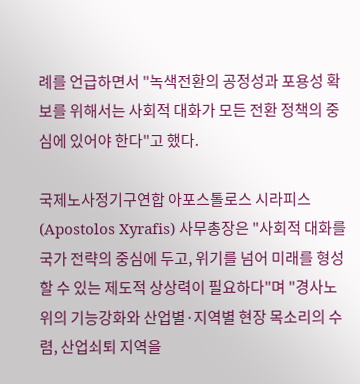례를 언급하면서 "녹색전환의 공정성과 포용성 확보를 위해서는 사회적 대화가 모든 전환 정책의 중심에 있어야 한다"고 했다.

국제노사정기구연합 아포스톨로스 시라피스(Apostolos Xyrafis) 사무총장은 "사회적 대화를 국가 전략의 중심에 두고, 위기를 넘어 미래를 형성할 수 있는 제도적 상상력이 필요하다"며 "경사노위의 기능강화와 산업별·지역별 현장 목소리의 수렴, 산업쇠퇴 지역을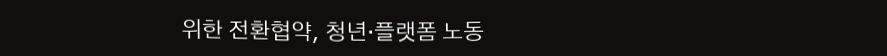위한 전환협약, 청년·플랫폼 노동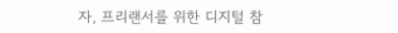자, 프리랜서를 위한 디지털 참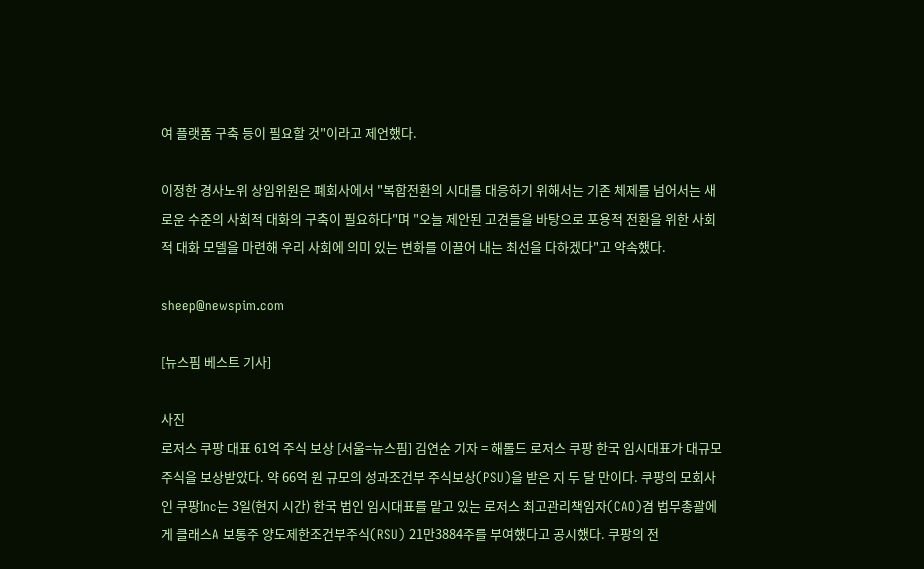여 플랫폼 구축 등이 필요할 것"이라고 제언했다.

이정한 경사노위 상임위원은 폐회사에서 "복합전환의 시대를 대응하기 위해서는 기존 체제를 넘어서는 새로운 수준의 사회적 대화의 구축이 필요하다"며 "오늘 제안된 고견들을 바탕으로 포용적 전환을 위한 사회적 대화 모델을 마련해 우리 사회에 의미 있는 변화를 이끌어 내는 최선을 다하겠다"고 약속했다.

sheep@newspim.com

[뉴스핌 베스트 기사]

사진
로저스 쿠팡 대표 61억 주식 보상 [서울=뉴스핌] 김연순 기자 = 해롤드 로저스 쿠팡 한국 임시대표가 대규모 주식을 보상받았다. 약 66억 원 규모의 성과조건부 주식보상(PSU)을 받은 지 두 달 만이다. 쿠팡의 모회사인 쿠팡Inc는 3일(현지 시간) 한국 법인 임시대표를 맡고 있는 로저스 최고관리책임자(CAO)겸 법무총괄에게 클래스A 보통주 양도제한조건부주식(RSU) 21만3884주를 부여했다고 공시했다. 쿠팡의 전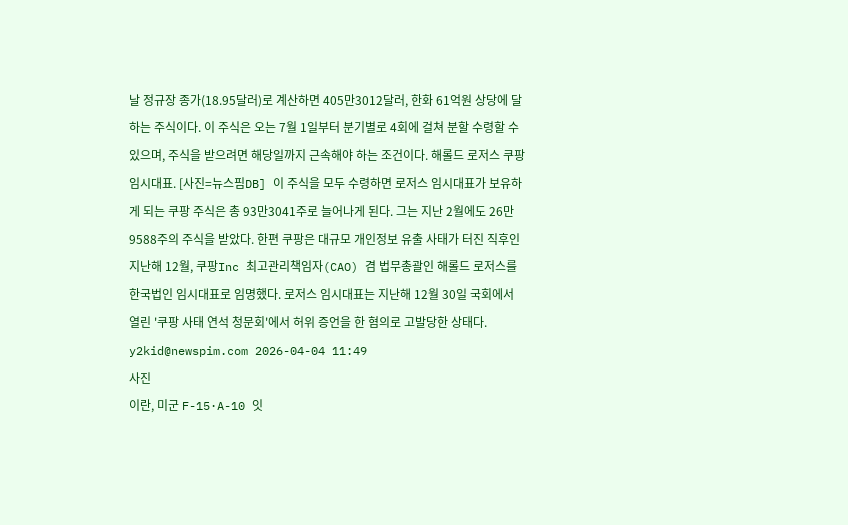날 정규장 종가(18.95달러)로 계산하면 405만3012달러, 한화 61억원 상당에 달하는 주식이다. 이 주식은 오는 7월 1일부터 분기별로 4회에 걸쳐 분할 수령할 수 있으며, 주식을 받으려면 해당일까지 근속해야 하는 조건이다. 해롤드 로저스 쿠팡 임시대표. [사진=뉴스핌DB] 이 주식을 모두 수령하면 로저스 임시대표가 보유하게 되는 쿠팡 주식은 총 93만3041주로 늘어나게 된다. 그는 지난 2월에도 26만9588주의 주식을 받았다. 한편 쿠팡은 대규모 개인정보 유출 사태가 터진 직후인 지난해 12월, 쿠팡Inc 최고관리책임자(CAO) 겸 법무총괄인 해롤드 로저스를 한국법인 임시대표로 임명했다. 로저스 임시대표는 지난해 12월 30일 국회에서 열린 '쿠팡 사태 연석 청문회'에서 허위 증언을 한 혐의로 고발당한 상태다.   y2kid@newspim.com 2026-04-04 11:49
사진
이란, 미군 F-15·A-10 잇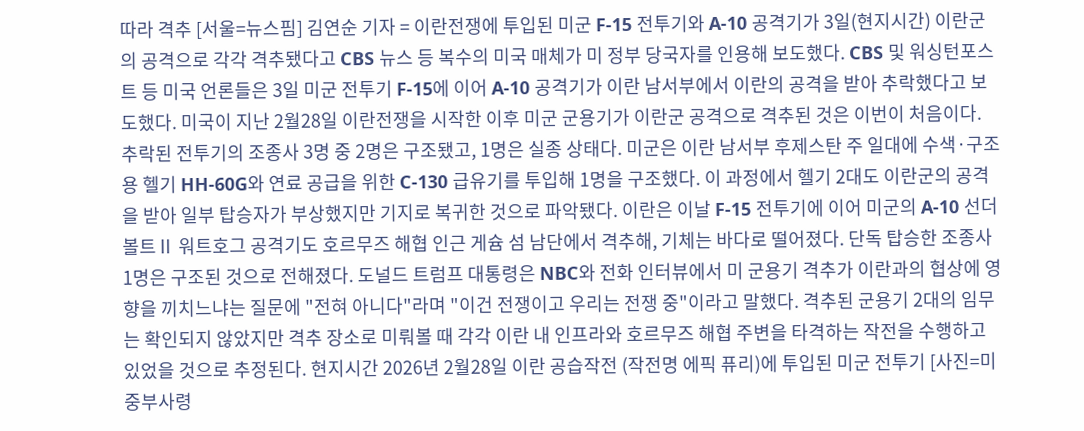따라 격추 [서울=뉴스핌] 김연순 기자 = 이란전쟁에 투입된 미군 F-15 전투기와 A-10 공격기가 3일(현지시간) 이란군의 공격으로 각각 격추됐다고 CBS 뉴스 등 복수의 미국 매체가 미 정부 당국자를 인용해 보도했다. CBS 및 워싱턴포스트 등 미국 언론들은 3일 미군 전투기 F-15에 이어 A-10 공격기가 이란 남서부에서 이란의 공격을 받아 추락했다고 보도했다. 미국이 지난 2월28일 이란전쟁을 시작한 이후 미군 군용기가 이란군 공격으로 격추된 것은 이번이 처음이다. 추락된 전투기의 조종사 3명 중 2명은 구조됐고, 1명은 실종 상태다. 미군은 이란 남서부 후제스탄 주 일대에 수색·구조용 헬기 HH-60G와 연료 공급을 위한 C-130 급유기를 투입해 1명을 구조했다. 이 과정에서 헬기 2대도 이란군의 공격을 받아 일부 탑승자가 부상했지만 기지로 복귀한 것으로 파악됐다. 이란은 이날 F-15 전투기에 이어 미군의 A-10 선더볼트Ⅱ 워트호그 공격기도 호르무즈 해협 인근 게슘 섬 남단에서 격추해, 기체는 바다로 떨어졌다. 단독 탑승한 조종사 1명은 구조된 것으로 전해졌다. 도널드 트럼프 대통령은 NBC와 전화 인터뷰에서 미 군용기 격추가 이란과의 협상에 영향을 끼치느냐는 질문에 "전혀 아니다"라며 "이건 전쟁이고 우리는 전쟁 중"이라고 말했다. 격추된 군용기 2대의 임무는 확인되지 않았지만 격추 장소로 미뤄볼 때 각각 이란 내 인프라와 호르무즈 해협 주변을 타격하는 작전을 수행하고 있었을 것으로 추정된다. 현지시간 2026년 2월28일 이란 공습작전 (작전명 에픽 퓨리)에 투입된 미군 전투기 [사진=미 중부사령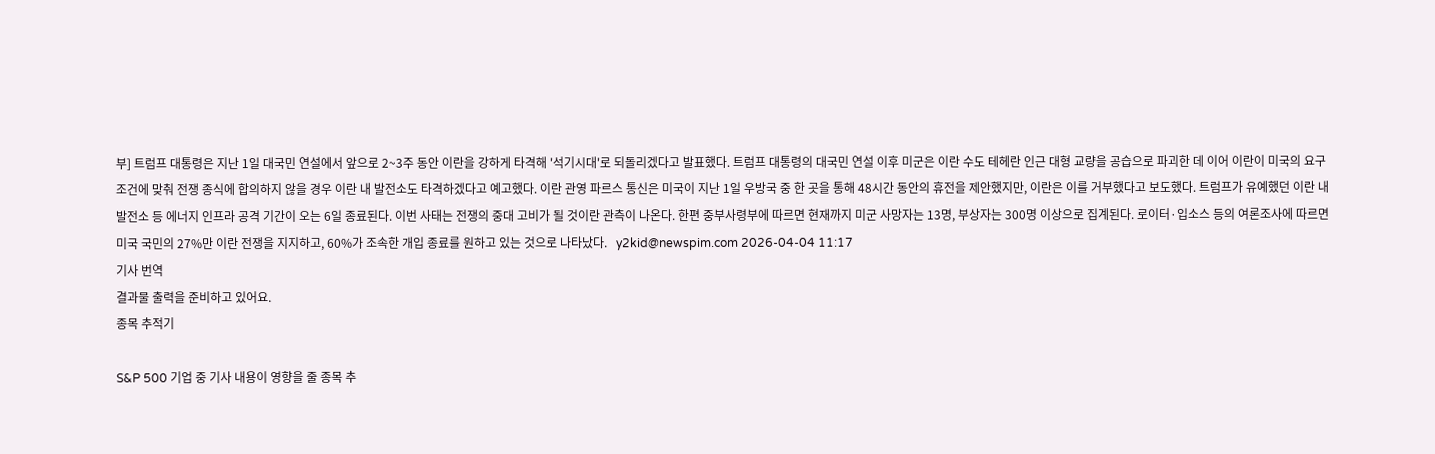부] 트럼프 대통령은 지난 1일 대국민 연설에서 앞으로 2~3주 동안 이란을 강하게 타격해 '석기시대'로 되돌리겠다고 발표했다. 트럼프 대통령의 대국민 연설 이후 미군은 이란 수도 테헤란 인근 대형 교량을 공습으로 파괴한 데 이어 이란이 미국의 요구조건에 맞춰 전쟁 종식에 합의하지 않을 경우 이란 내 발전소도 타격하겠다고 예고했다. 이란 관영 파르스 통신은 미국이 지난 1일 우방국 중 한 곳을 통해 48시간 동안의 휴전을 제안했지만, 이란은 이를 거부했다고 보도했다. 트럼프가 유예했던 이란 내 발전소 등 에너지 인프라 공격 기간이 오는 6일 종료된다. 이번 사태는 전쟁의 중대 고비가 될 것이란 관측이 나온다. 한편 중부사령부에 따르면 현재까지 미군 사망자는 13명, 부상자는 300명 이상으로 집계된다. 로이터·입소스 등의 여론조사에 따르면 미국 국민의 27%만 이란 전쟁을 지지하고, 60%가 조속한 개입 종료를 원하고 있는 것으로 나타났다.   y2kid@newspim.com 2026-04-04 11:17
기사 번역
결과물 출력을 준비하고 있어요.
종목 추적기

S&P 500 기업 중 기사 내용이 영향을 줄 종목 추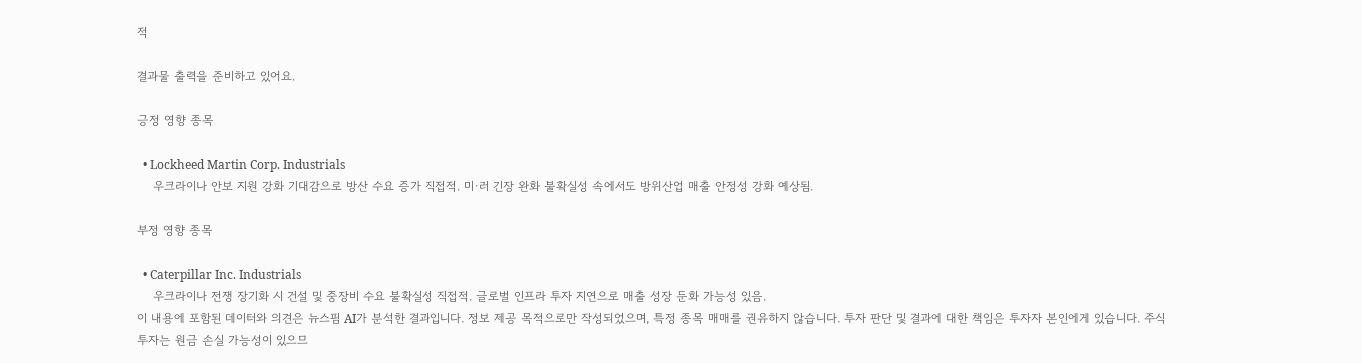적

결과물 출력을 준비하고 있어요.

긍정 영향 종목

  • Lockheed Martin Corp. Industrials
    우크라이나 안보 지원 강화 기대감으로 방산 수요 증가 직접적. 미·러 긴장 완화 불확실성 속에서도 방위산업 매출 안정성 강화 예상됨.

부정 영향 종목

  • Caterpillar Inc. Industrials
    우크라이나 전쟁 장기화 시 건설 및 중장비 수요 불확실성 직접적. 글로벌 인프라 투자 지연으로 매출 성장 둔화 가능성 있음.
이 내용에 포함된 데이터와 의견은 뉴스핌 AI가 분석한 결과입니다. 정보 제공 목적으로만 작성되었으며, 특정 종목 매매를 권유하지 않습니다. 투자 판단 및 결과에 대한 책임은 투자자 본인에게 있습니다. 주식 투자는 원금 손실 가능성이 있으므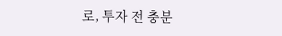로, 투자 전 충분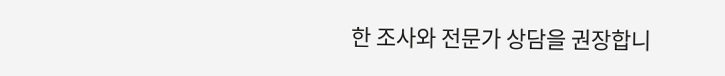한 조사와 전문가 상담을 권장합니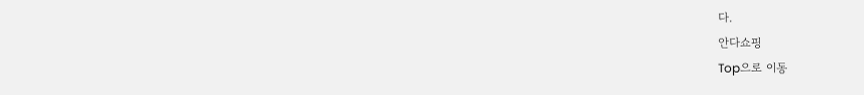다.
안다쇼핑
Top으로 이동